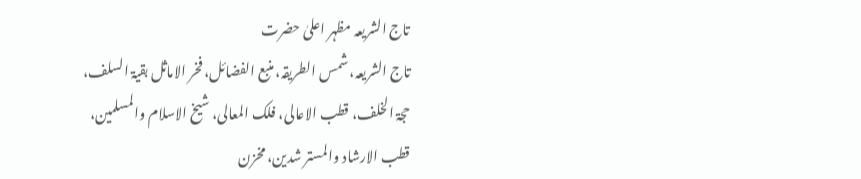تاج الشریعہ مظہر اعلیٰ حضرت
تاج الشریعہ، شمس الطریقہ، منبع الفضائل، فخر الاماثل بقیۃ السلف، حجۃ الخلف، قطب الاعالی، فلک المعالی، شیخ الاسلام والمسلمین، قطب الارشاد والمستر شدین، مخزن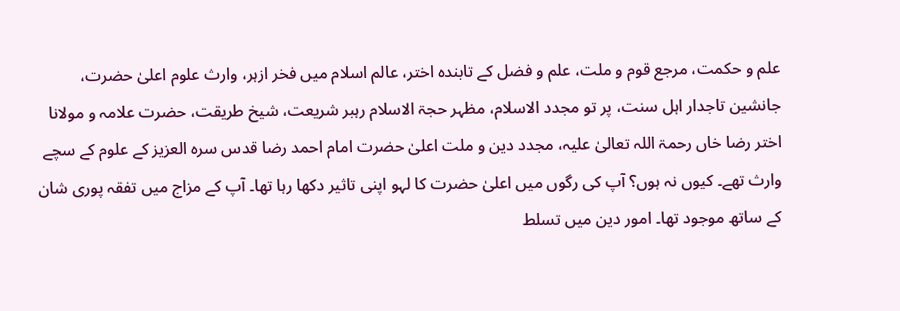علم و حکمت، مرجع قوم و ملت، علم و فضل کے تابندہ اختر، عالم اسلام میں فخر ازہر، وارث علوم اعلیٰ حضرت، جانشین تاجدار اہل سنت، پر تو مجدد الاسلام، مظہر حجۃ الاسلام رہبر شریعت، شیخ طریقت، حضرت علامہ و مولانا اختر رضا خاں رحمۃ اللہ تعالیٰ علیہ، مجدد دین و ملت اعلیٰ حضرت امام احمد رضا قدس سرہ العزیز کے علوم کے سچے وارث تھے۔ کیوں نہ ہوں؟ آپ کی رگوں میں اعلیٰ حضرت کا لہو اپنی تاثیر دکھا رہا تھا۔ آپ کے مزاج میں تفقہ پوری شان کے ساتھ موجود تھا۔ امور دین میں تسلط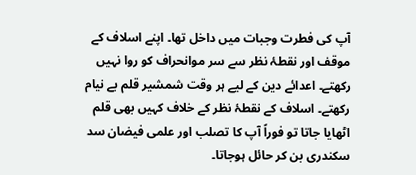آپ کی فطرت وجبات میں داخل تھا۔ اپنے اسلاف کے موقف اور نقطۂ نظر سے سر موانحراف کو روا نہیں رکھتے۔ اعدائے دین کے لیے ہر وقت شمشیر قلم بے نیام رکھتے۔ اسلاف کے نقطۂ نظر کے خلاف کہیں بھی قلم اٹھایا جاتا تو فوراً آپ کا تصلب اور علمی فیضان سد سکندری بن کر حائل ہوجاتا۔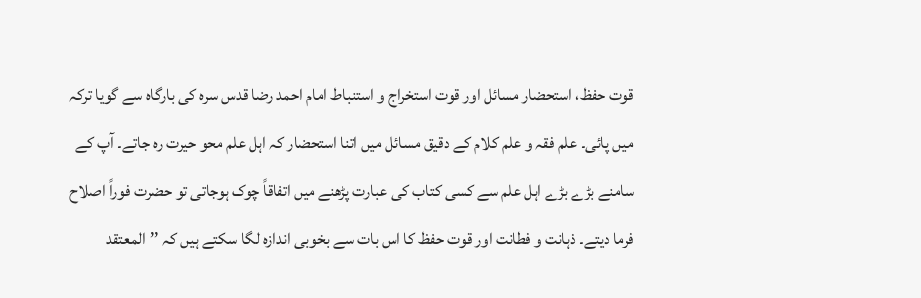قوت حفظ، استحضار مسائل اور قوت استخراج و استنباط امام احمد رضا قدس سرہ کی بارگاہ سے گویا ترکہ میں پائی۔ علم فقہ و علم کلام کے دقیق مسائل میں اتنا استحضار کہ اہل علم محو حیرت رہ جاتے۔ آپ کے سامنے بڑے بڑے اہل علم سے کسی کتاب کی عبارت پڑھنے میں اتفاقاً چوک ہوجاتی تو حضرت فوراً اصلاح فرما دیتے۔ ذہانت و فطانت اور قوت حفظ کا اس بات سے بخوبی اندازہ لگا سکتے ہیں کہ ’’المعتقد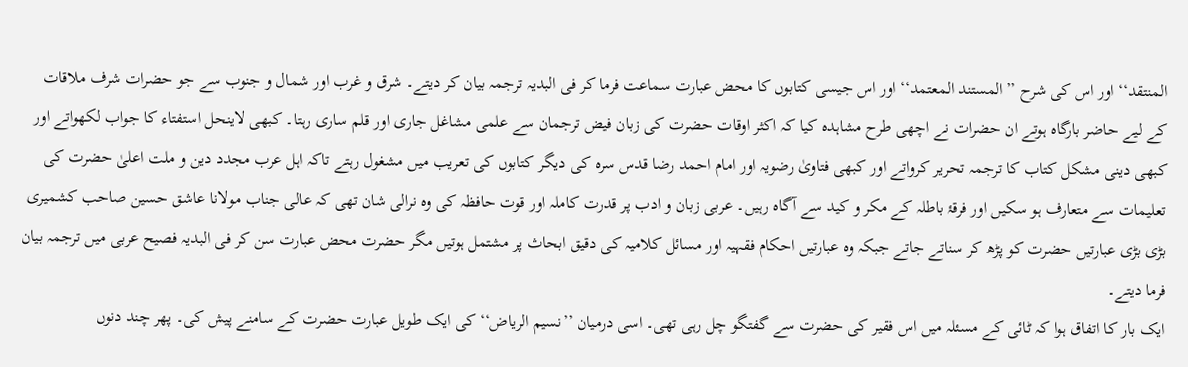المنتقد‘‘ اور اس کی شرح ’’المستند المعتمد‘‘ اور اس جیسی کتابوں کا محض عبارت سماعت فرما کر فی البدیہ ترجمہ بیان کر دیتے۔ شرق و غرب اور شمال و جنوب سے جو حضرات شرف ملاقات کے لیے حاضر بارگاہ ہوتے ان حضرات نے اچھی طرح مشاہدہ کیا کہ اکثر اوقات حضرت کی زبان فیض ترجمان سے علمی مشاغل جاری اور قلم ساری رہتا۔ کبھی لاینحل استفتاء کا جواب لکھواتے اور کبھی دینی مشکل کتاب کا ترجمہ تحریر کرواتے اور کبھی فتاویٰ رضویہ اور امام احمد رضا قدس سرہ کی دیگر کتابوں کی تعریب میں مشغول رہتے تاکہ اہل عرب مجدد دین و ملت اعلیٰ حضرت کی تعلیمات سے متعارف ہو سکیں اور فرقۂ باطلہ کے مکر و کید سے آگاہ رہیں۔ عربی زبان و ادب پر قدرت کاملہ اور قوت حافظہ کی وہ نرالی شان تھی کہ عالی جناب مولانا عاشق حسین صاحب کشمیری بڑی بڑی عبارتیں حضرت کو پڑھ کر سناتے جاتے جبکہ وہ عبارتیں احکام فقہیہ اور مسائل کلامیہ کی دقیق ابحاث پر مشتمل ہوتیں مگر حضرت محض عبارت سن کر فی البدیہ فصیح عربی میں ترجمہ بیان فرما دیتے۔
ایک بار کا اتفاق ہوا کہ ٹائی کے مسئلہ میں اس فقیر کی حضرت سے گفتگو چل رہی تھی۔ اسی درمیان ’’نسیم الریاض‘‘ کی ایک طویل عبارت حضرت کے سامنے پیش کی۔ پھر چند دنوں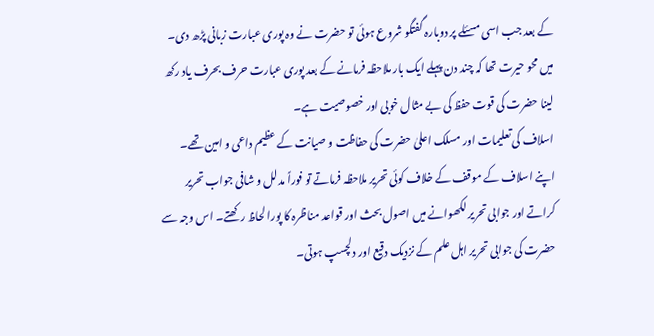کے بعد جب اسی مسئلے پر دوبارہ گفتگو شروع ہوئی تو حضرت نے وہ پوری عبارت زبانی پڑھ دی۔ میں محو حیرت تھا کہ چند دن پہلے ایک بار ملاحظہ فرمانے کے بعد پوری عبارت حرف بحرف یاد رکھ لینا حضرت کی قوت حفظ کی بے مثال خوبی اور خصوصیت ہے۔
اسلاف کی تعلیمات اور مسلک اعلیٰ حضرت کی حفاظت و صیانت کے عظیم داعی و امین تھے۔ اپنے اسلاف کے موقف کے خلاف کوئی تحریر ملاحظہ فرماتے تو فوراً مدلل و شافی جواب تحریر کراتے اور جوابی تحریر لکھوانے میں اصول بحث اور قواعد مناظرہ کا پورا لحاظ رکھتے۔ اس وجہ سے حضرت کی جوابی تحریر اہل علم کے نزدیک دقیع اور دلچسپ ہوتی۔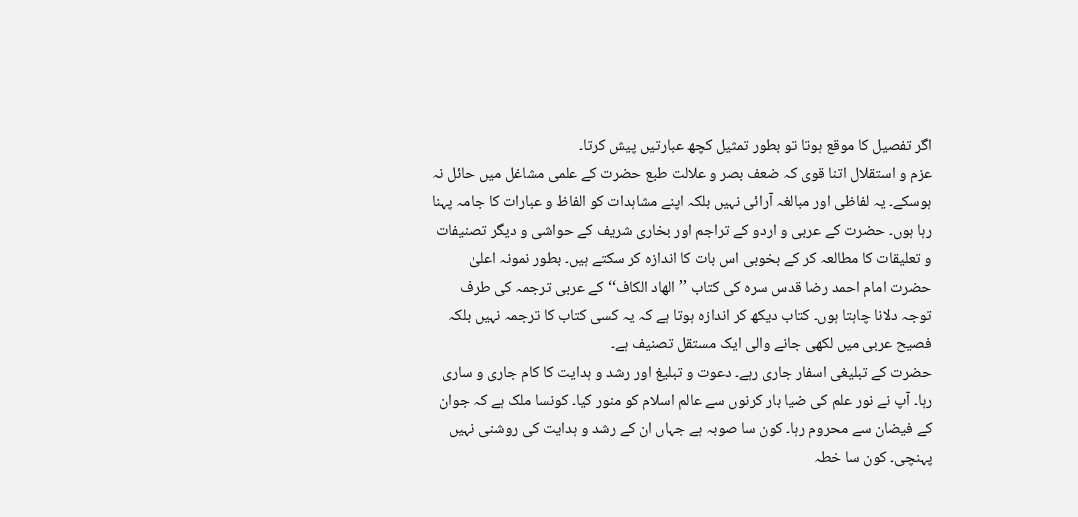اگر تفصیل کا موقع ہوتا تو بطور تمثیل کچھ عبارتیں پیش کرتا۔
عزم و استقلال اتنا قوی کہ ضعف بصر و علالت طبع حضرت کے علمی مشاغل میں حائل نہ ہوسکے۔ یہ لفاظی اور مبالغہ آرائی نہیں بلکہ اپنے مشاہدات کو الفاظ و عبارات کا جامہ پہنا رہا ہوں۔ حضرت کے عربی و اردو کے تراجم اور بخاری شریف کے حواشی و دیگر تصنیفات و تعلیقات کا مطالعہ کر کے بخوبی اس بات کا اندازہ کر سکتے ہیں۔ بطور نمونہ اعلیٰ حضرت امام احمد رضا قدس سرہ کی کتاب ’’الھاد الکاف‘‘ کے عربی ترجمہ کی طرف توجہ دلانا چاہتا ہوں۔ کتاب دیکھ کر اندازہ ہوتا ہے کہ یہ کسی کتاب کا ترجمہ نہیں بلکہ فصیح عربی میں لکھی جانے والی ایک مستقل تصنیف ہے۔
حضرت کے تبلیغی اسفار جاری رہے۔ دعوت و تبلیغ اور رشد و ہدایت کا کام جاری و ساری رہا۔ آپ نے نور علم کی ضیا بار کرنوں سے عالم اسلام کو منور کیا۔ کونسا ملک ہے کہ جوان کے فیضان سے محروم رہا۔ کون سا صوبہ ہے جہاں ان کے رشد و ہدایت کی روشنی نہیں پہنچی۔ کون سا خطہ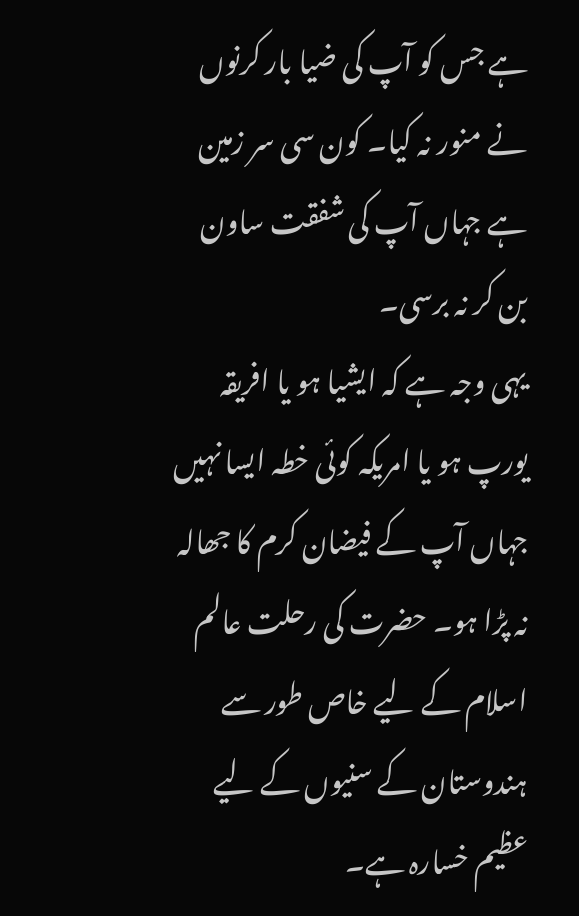ہے جس کو آپ کی ضیا بار کرنوں نے منور نہ کیا۔ کون سی سر زمین ہے جہاں آپ کی شفقت ساون بن کر نہ برسی۔
یہی وجہ ہے کہ ایشیا ہو یا افریقہ یورپ ہو یا امریکہ کوئی خطہ ایسا نہیں جہاں آپ کے فیضان کرم کا جھالہ نہ پڑا ہو۔ حضرت کی رحلت عالم اسلام کے لیے خاص طور سے ہندوستان کے سنیوں کے لیے عظیم خسارہ ہے۔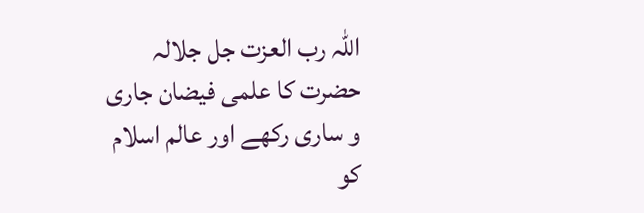اللہ رب العزت جل جلالہ حضرت کا علمی فیضان جاری و ساری رکھے اور عالم اسلام کو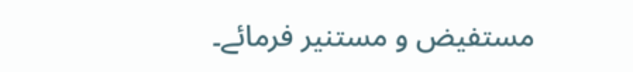مستفیض و مستنیر فرمائے۔